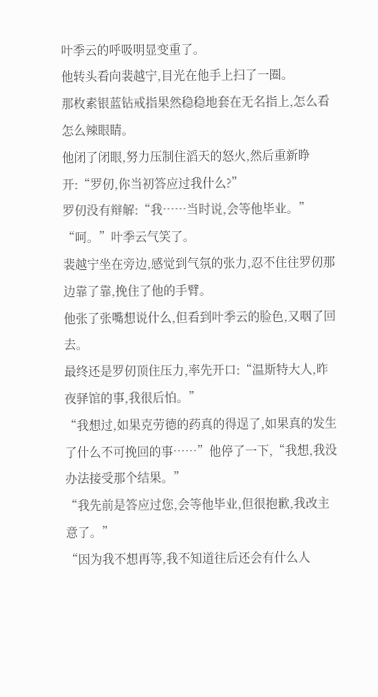叶季云的呼吸明显变重了。
他转头看向裴越宁,目光在他手上扫了一圈。
那枚素银蓝钻戒指果然稳稳地套在无名指上,怎么看怎么辣眼睛。
他闭了闭眼,努力压制住滔天的怒火,然后重新睁开:“罗仞,你当初答应过我什么?”
罗仞没有辩解:“我……当时说,会等他毕业。”
“呵。”叶季云气笑了。
裴越宁坐在旁边,感觉到气氛的张力,忍不住往罗仞那边靠了靠,挽住了他的手臂。
他张了张嘴想说什么,但看到叶季云的脸色,又咽了回去。
最终还是罗仞顶住压力,率先开口:“温斯特大人,昨夜驿馆的事,我很后怕。”
“我想过,如果克劳德的药真的得逞了,如果真的发生了什么不可挽回的事……”他停了一下,“我想,我没办法接受那个结果。”
“我先前是答应过您,会等他毕业,但很抱歉,我改主意了。”
“因为我不想再等,我不知道往后还会有什么人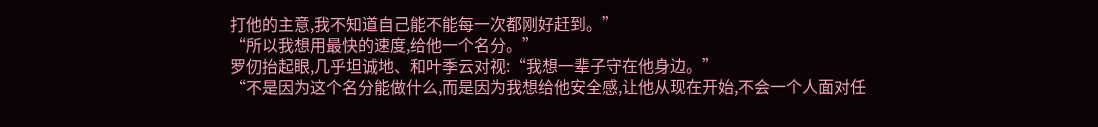打他的主意,我不知道自己能不能每一次都刚好赶到。”
“所以我想用最快的速度,给他一个名分。”
罗仞抬起眼,几乎坦诚地、和叶季云对视:“我想一辈子守在他身边。”
“不是因为这个名分能做什么,而是因为我想给他安全感,让他从现在开始,不会一个人面对任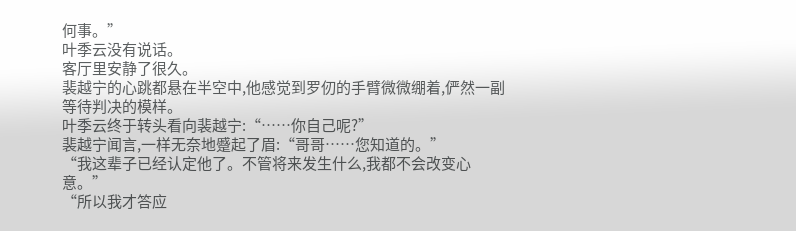何事。”
叶季云没有说话。
客厅里安静了很久。
裴越宁的心跳都悬在半空中,他感觉到罗仞的手臂微微绷着,俨然一副等待判决的模样。
叶季云终于转头看向裴越宁:“……你自己呢?”
裴越宁闻言,一样无奈地蹙起了眉:“哥哥……您知道的。”
“我这辈子已经认定他了。不管将来发生什么,我都不会改变心意。”
“所以我才答应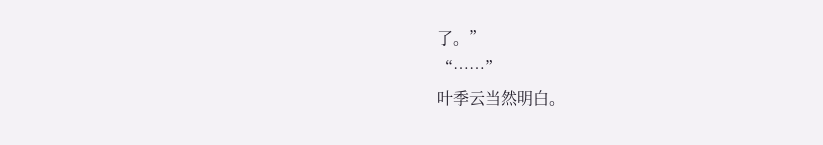了。”
“……”
叶季云当然明白。